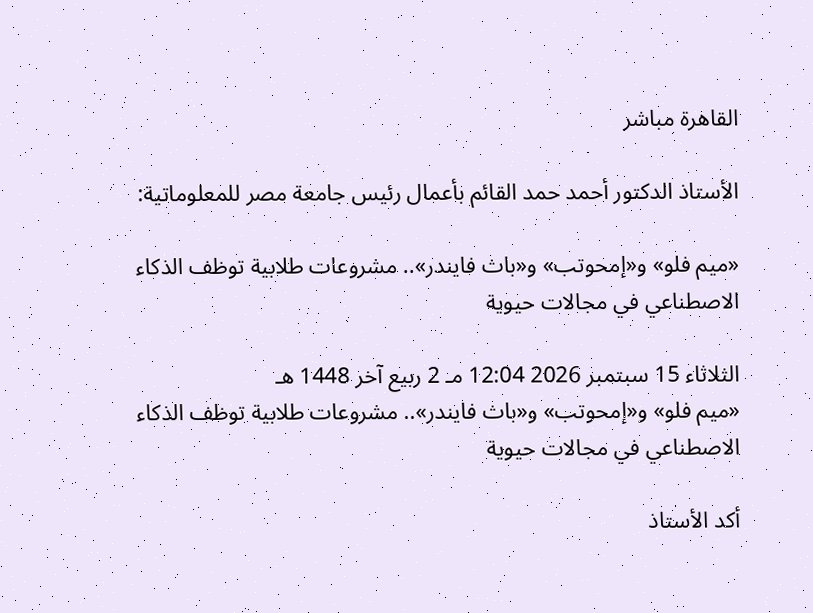القاهرة مباشر

الأستاذ الدكتور أحمد حمد القائم بأعمال رئيس جامعة مصر للمعلوماتية:

«ميم فلو» و«إمحوتب» و«باث فايندر».. مشروعات طلابية توظف الذكاء الاصطناعي في مجالات حيوية

الثلاثاء 15 سبتمبر 2026 12:04 مـ 2 ربيع آخر 1448 هـ
«ميم فلو» و«إمحوتب» و«باث فايندر».. مشروعات طلابية توظف الذكاء الاصطناعي في مجالات حيوية

أكد الأستاذ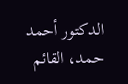الدكتور أحمد حمد، القائم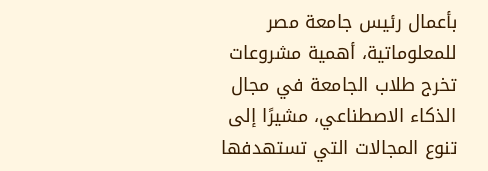بأعمال رئيس جامعة مصر للمعلوماتية، أهمية مشروعات تخرج طلاب الجامعة في مجال الذكاء الاصطناعي، مشيرًا إلى تنوع المجالات التي تستهدفها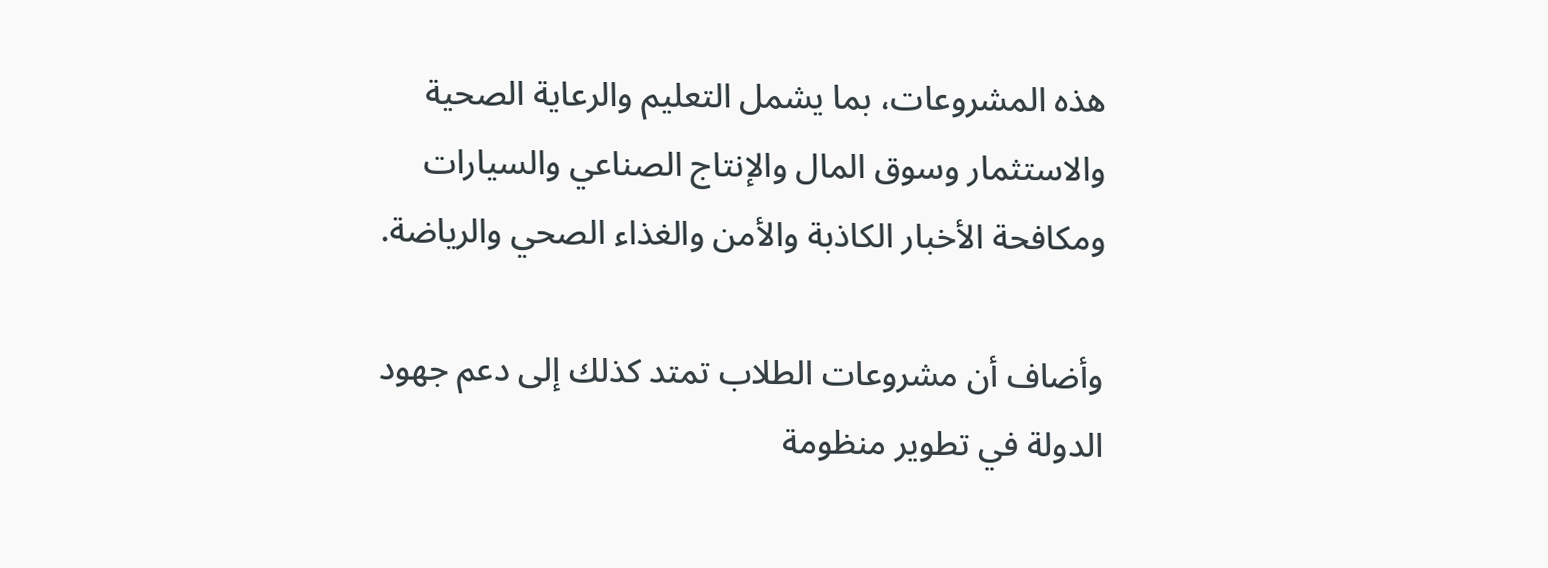هذه المشروعات، بما يشمل التعليم والرعاية الصحية والاستثمار وسوق المال والإنتاج الصناعي والسيارات ومكافحة الأخبار الكاذبة والأمن والغذاء الصحي والرياضة.

وأضاف أن مشروعات الطلاب تمتد كذلك إلى دعم جهود الدولة في تطوير منظومة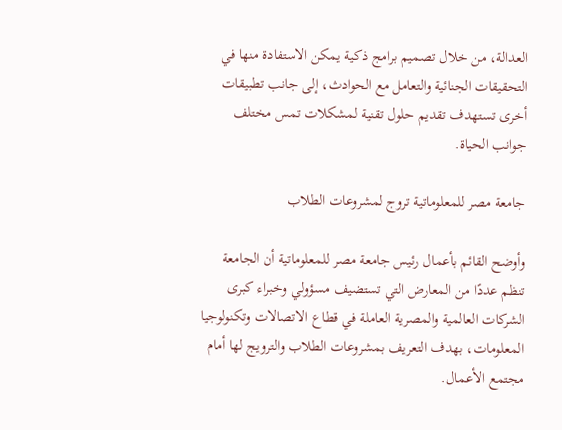العدالة، من خلال تصميم برامج ذكية يمكن الاستفادة منها في التحقيقات الجنائية والتعامل مع الحوادث، إلى جانب تطبيقات أخرى تستهدف تقديم حلول تقنية لمشكلات تمس مختلف جوانب الحياة.

جامعة مصر للمعلوماتية تروج لمشروعات الطلاب

وأوضح القائم بأعمال رئيس جامعة مصر للمعلوماتية أن الجامعة تنظم عددًا من المعارض التي تستضيف مسؤولي وخبراء كبرى الشركات العالمية والمصرية العاملة في قطاع الاتصالات وتكنولوجيا المعلومات، بهدف التعريف بمشروعات الطلاب والترويج لها أمام مجتمع الأعمال.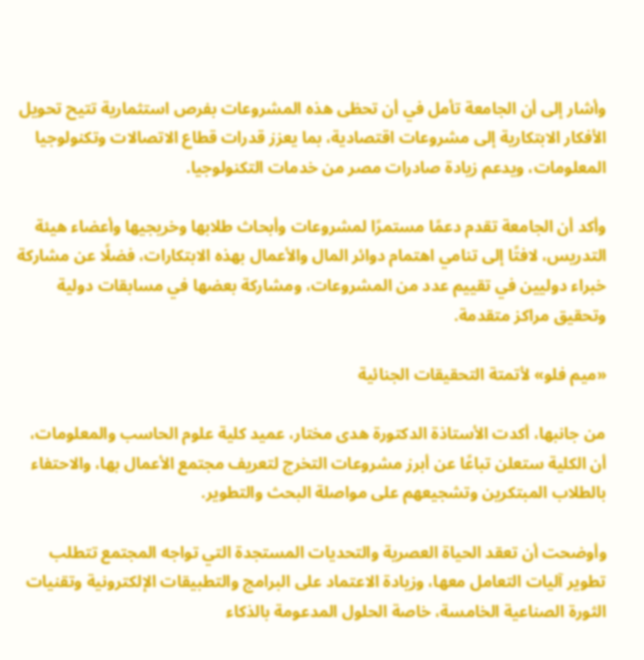وأشار إلى أن الجامعة تأمل في أن تحظى هذه المشروعات بفرص استثمارية تتيح تحويل الأفكار الابتكارية إلى مشروعات اقتصادية، بما يعزز قدرات قطاع الاتصالات وتكنولوجيا المعلومات، ويدعم زيادة صادرات مصر من خدمات التكنولوجيا.

وأكد أن الجامعة تقدم دعمًا مستمرًا لمشروعات وأبحاث طلابها وخريجيها وأعضاء هيئة التدريس، لافتًا إلى تنامي اهتمام دوائر المال والأعمال بهذه الابتكارات، فضلًا عن مشاركة خبراء دوليين في تقييم عدد من المشروعات، ومشاركة بعضها في مسابقات دولية وتحقيق مراكز متقدمة.

«ميم فلو» لأتمتة التحقيقات الجنائية

من جانبها، أكدت الأستاذة الدكتورة هدى مختار، عميد كلية علوم الحاسب والمعلومات، أن الكلية ستعلن تباعًا عن أبرز مشروعات التخرج لتعريف مجتمع الأعمال بها، والاحتفاء بالطلاب المبتكرين وتشجيعهم على مواصلة البحث والتطوير.

وأوضحت أن تعقد الحياة العصرية والتحديات المستجدة التي تواجه المجتمع تتطلب تطوير آليات التعامل معها، وزيادة الاعتماد على البرامج والتطبيقات الإلكترونية وتقنيات الثورة الصناعية الخامسة، خاصة الحلول المدعومة بالذكاء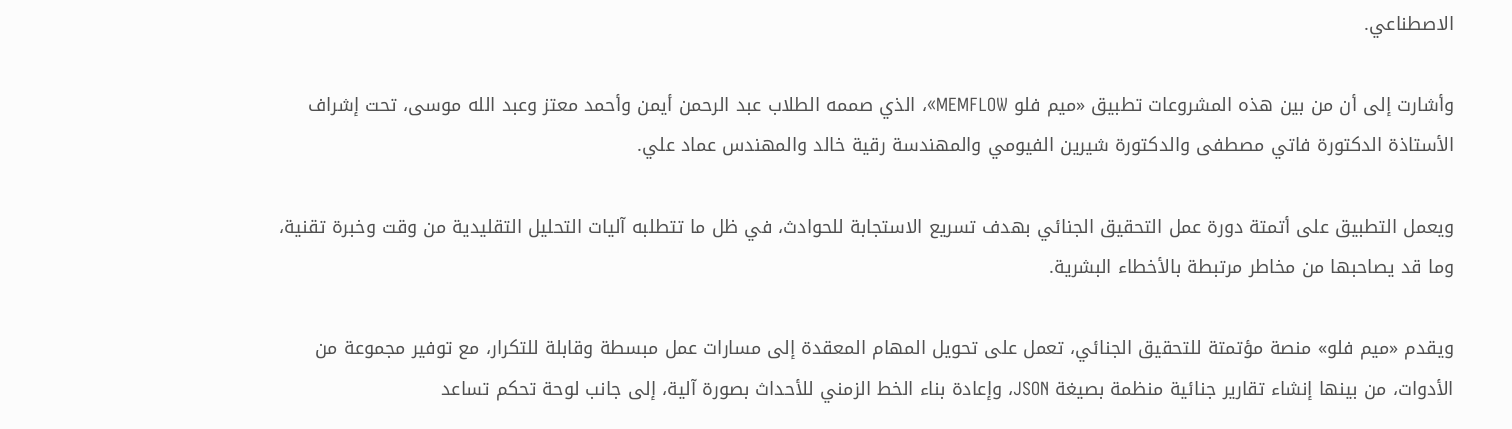الاصطناعي.

وأشارت إلى أن من بين هذه المشروعات تطبيق «ميم فلو MEMFLOW»، الذي صممه الطلاب عبد الرحمن أيمن وأحمد معتز وعبد الله موسى، تحت إشراف الأستاذة الدكتورة فاتي مصطفى والدكتورة شيرين الفيومي والمهندسة رقية خالد والمهندس عماد علي.

ويعمل التطبيق على أتمتة دورة عمل التحقيق الجنائي بهدف تسريع الاستجابة للحوادث، في ظل ما تتطلبه آليات التحليل التقليدية من وقت وخبرة تقنية، وما قد يصاحبها من مخاطر مرتبطة بالأخطاء البشرية.

ويقدم «ميم فلو» منصة مؤتمتة للتحقيق الجنائي، تعمل على تحويل المهام المعقدة إلى مسارات عمل مبسطة وقابلة للتكرار، مع توفير مجموعة من الأدوات، من بينها إنشاء تقارير جنائية منظمة بصيغة JSON، وإعادة بناء الخط الزمني للأحداث بصورة آلية، إلى جانب لوحة تحكم تساعد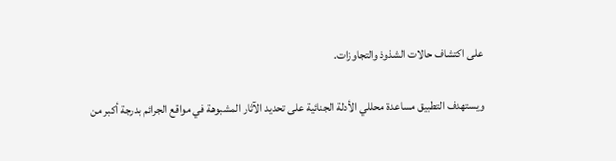على اكتشاف حالات الشذوذ والتجاوزات.

ويستهدف التطبيق مساعدة محللي الأدلة الجنائية على تحديد الآثار المشبوهة في مواقع الجرائم بدرجة أكبر من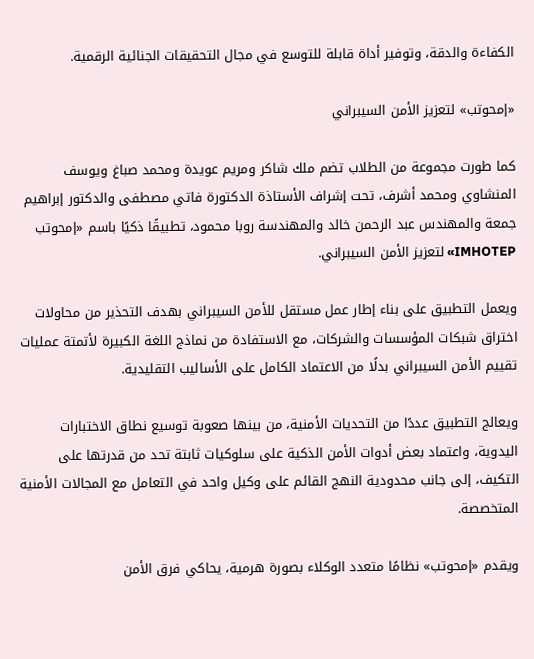الكفاءة والدقة، وتوفير أداة قابلة للتوسع في مجال التحقيقات الجنائية الرقمية.

«إمحوتب» لتعزيز الأمن السيبراني

كما طورت مجموعة من الطلاب تضم ملك شاكر ومريم عويدة ومحمد صباغ ويوسف المنشاوي ومحمد أشرف، تحت إشراف الأستاذة الدكتورة فاتي مصطفى والدكتور إبراهيم جمعة والمهندس عبد الرحمن خالد والمهندسة روبا محمود، تطبيقًا ذكيًا باسم «إمحوتب IMHOTEP» لتعزيز الأمن السيبراني.

ويعمل التطبيق على بناء إطار عمل مستقل للأمن السيبراني بهدف التحذير من محاولات اختراق شبكات المؤسسات والشركات، مع الاستفادة من نماذج اللغة الكبيرة لأتمتة عمليات تقييم الأمن السيبراني بدلًا من الاعتماد الكامل على الأساليب التقليدية.

ويعالج التطبيق عددًا من التحديات الأمنية، من بينها صعوبة توسيع نطاق الاختبارات اليدوية، واعتماد بعض أدوات الأمن الذكية على سلوكيات ثابتة تحد من قدرتها على التكيف، إلى جانب محدودية النهج القائم على وكيل واحد في التعامل مع المجالات الأمنية المتخصصة.

ويقدم «إمحوتب» نظامًا متعدد الوكلاء بصورة هرمية، يحاكي فرق الأمن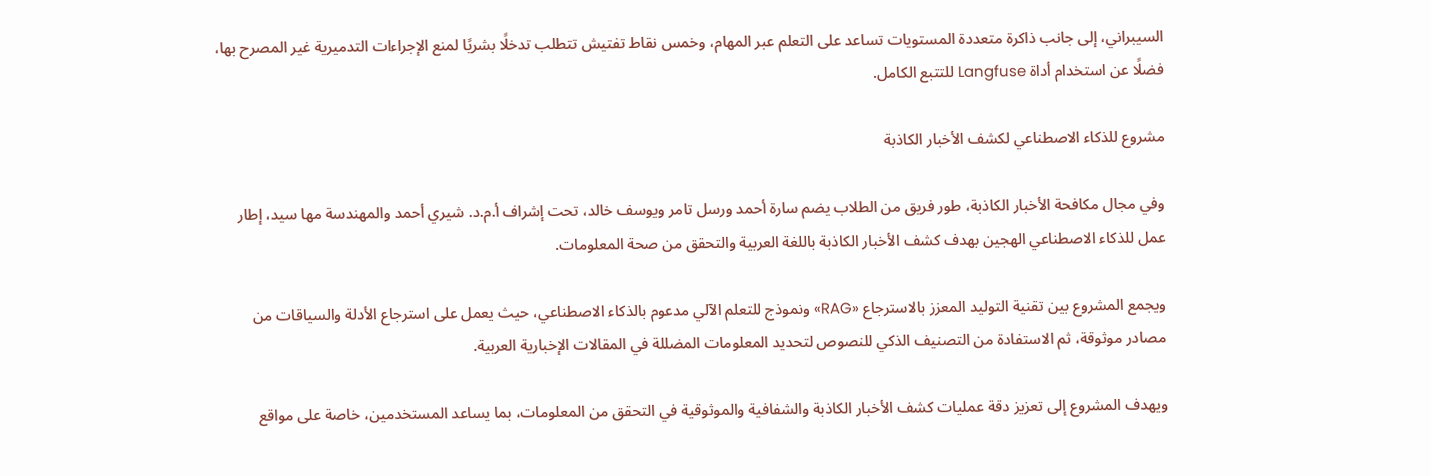السيبراني، إلى جانب ذاكرة متعددة المستويات تساعد على التعلم عبر المهام، وخمس نقاط تفتيش تتطلب تدخلًا بشريًا لمنع الإجراءات التدميرية غير المصرح بها، فضلًا عن استخدام أداة Langfuse للتتبع الكامل.

مشروع للذكاء الاصطناعي لكشف الأخبار الكاذبة

وفي مجال مكافحة الأخبار الكاذبة، طور فريق من الطلاب يضم سارة أحمد ورسل تامر ويوسف خالد، تحت إشراف أ.م.د. شيري أحمد والمهندسة مها سيد، إطار عمل للذكاء الاصطناعي الهجين بهدف كشف الأخبار الكاذبة باللغة العربية والتحقق من صحة المعلومات.

ويجمع المشروع بين تقنية التوليد المعزز بالاسترجاع «RAG» ونموذج للتعلم الآلي مدعوم بالذكاء الاصطناعي، حيث يعمل على استرجاع الأدلة والسياقات من مصادر موثوقة، ثم الاستفادة من التصنيف الذكي للنصوص لتحديد المعلومات المضللة في المقالات الإخبارية العربية.

ويهدف المشروع إلى تعزيز دقة عمليات كشف الأخبار الكاذبة والشفافية والموثوقية في التحقق من المعلومات، بما يساعد المستخدمين، خاصة على مواقع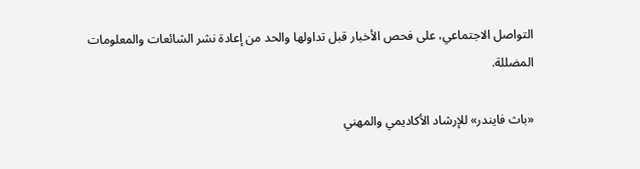التواصل الاجتماعي، على فحص الأخبار قبل تداولها والحد من إعادة نشر الشائعات والمعلومات المضللة.

«باث فايندر» للإرشاد الأكاديمي والمهني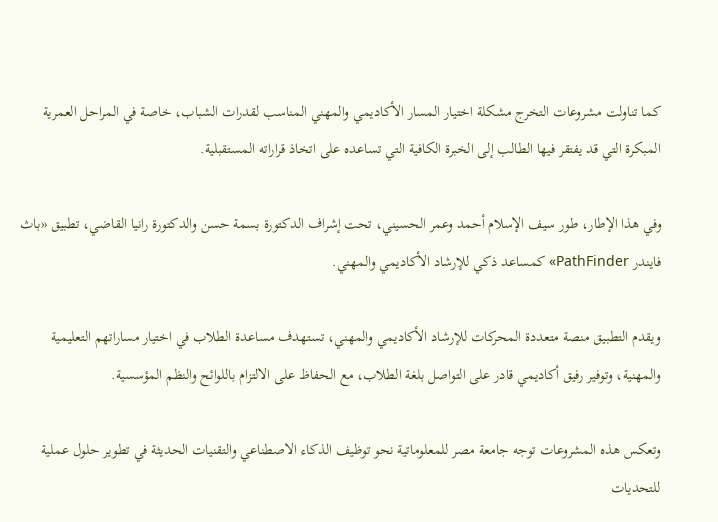كما تناولت مشروعات التخرج مشكلة اختيار المسار الأكاديمي والمهني المناسب لقدرات الشباب، خاصة في المراحل العمرية المبكرة التي قد يفتقر فيها الطالب إلى الخبرة الكافية التي تساعده على اتخاذ قراراته المستقبلية.

وفي هذا الإطار، طور سيف الإسلام أحمد وعمر الحسيني، تحت إشراف الدكتورة بسمة حسن والدكتورة رانيا القاضي، تطبيق «باث فايندر PathFinder» كمساعد ذكي للإرشاد الأكاديمي والمهني.

ويقدم التطبيق منصة متعددة المحركات للإرشاد الأكاديمي والمهني، تستهدف مساعدة الطلاب في اختيار مساراتهم التعليمية والمهنية، وتوفير رفيق أكاديمي قادر على التواصل بلغة الطلاب، مع الحفاظ على الالتزام باللوائح والنظم المؤسسية.

وتعكس هذه المشروعات توجه جامعة مصر للمعلوماتية نحو توظيف الذكاء الاصطناعي والتقنيات الحديثة في تطوير حلول عملية للتحديات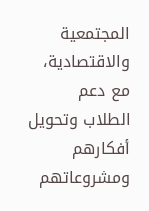المجتمعية والاقتصادية، مع دعم الطلاب وتحويل أفكارهم ومشروعاتهم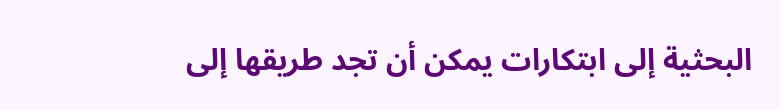البحثية إلى ابتكارات يمكن أن تجد طريقها إلى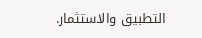التطبيق والاستثمار.